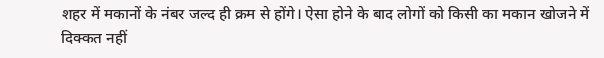शहर में मकानों के नंबर जल्द ही क्रम से होंगे। ऐसा होने के बाद लोगों को किसी का मकान खोजने में दिक्कत नहीं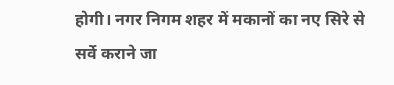होगी। नगर निगम शहर में मकानों का नए सिरे से सर्वे कराने जा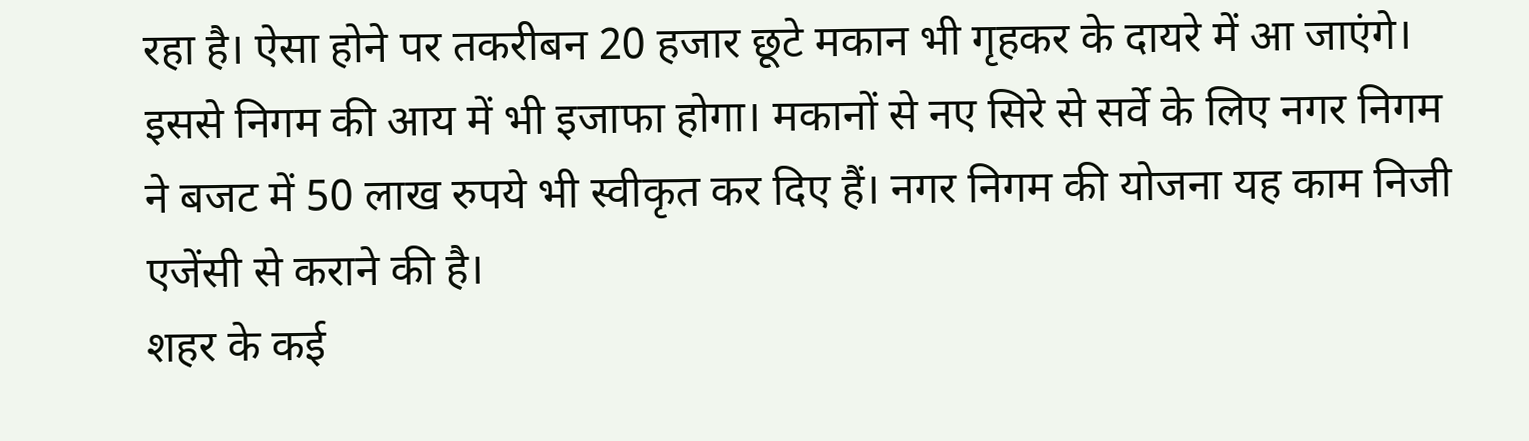रहा है। ऐसा होने पर तकरीबन 20 हजार छूटे मकान भी गृहकर के दायरे में आ जाएंगे। इससे निगम की आय में भी इजाफा होगा। मकानों से नए सिरे से सर्वे के लिए नगर निगम ने बजट में 50 लाख रुपये भी स्वीकृत कर दिए हैं। नगर निगम की योजना यह काम निजी एजेंसी से कराने की है।
शहर के कई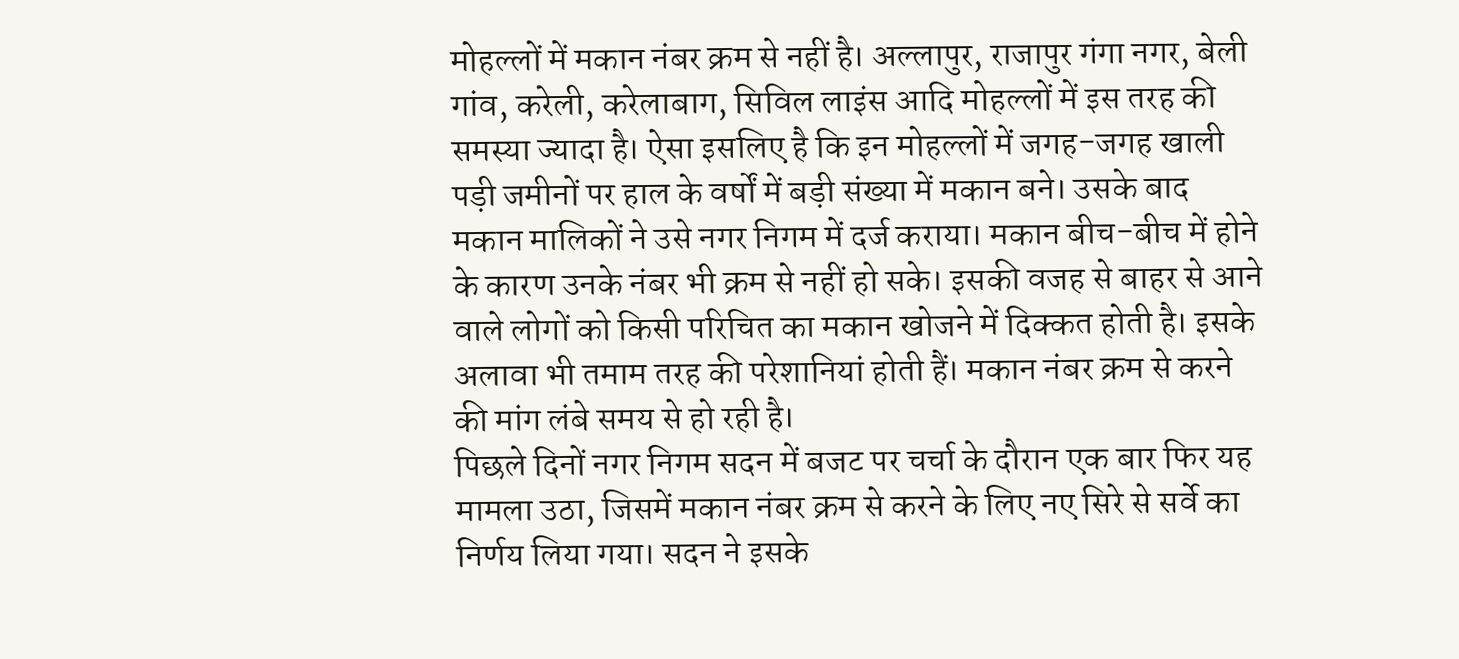मोहल्लों में मकान नंबर क्रम से नहीं है। अल्लापुर, राजापुर गंगा नगर, बेली गांव, करेली, करेलाबाग, सिविल लाइंस आदि मोहल्लों में इस तरह की समस्या ज्यादा है। ऐसा इसलिए है कि इन मोहल्लों में जगह-जगह खाली पड़ी जमीनों पर हाल के वर्षों में बड़ी संख्या में मकान बने। उसके बाद मकान मालिकों ने उसे नगर निगम में दर्ज कराया। मकान बीच-बीच में होने के कारण उनके नंबर भी क्रम से नहीं हो सके। इसकी वजह से बाहर से आने वाले लोगों को किसी परिचित का मकान खोजने में दिक्कत होती है। इसके अलावा भी तमाम तरह की परेशानियां होती हैं। मकान नंबर क्रम से करने की मांग लंबे समय से हो रही है।
पिछले दिनों नगर निगम सदन में बजट पर चर्चा के दौरान एक बार फिर यह मामला उठा, जिसमें मकान नंबर क्रम से करने के लिए नए सिरे से सर्वे का निर्णय लिया गया। सदन ने इसके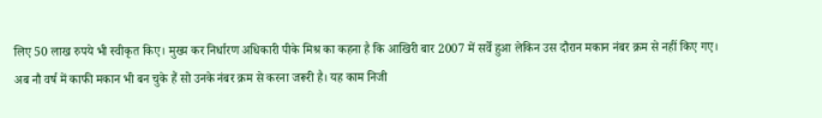लिए 50 लाख रुपये भी स्वीकृत किए। मुख्य कर निर्धारण अधिकारी पीके मिश्र का कहना है कि आखिरी बार 2007 में सर्वे हुआ लेकिन उस दौरान मकान नंबर क्रम से नहीं किए गए। अब नौ वर्ष में काफी मकान भी बन चुके हैं सो उनके नंबर क्रम से करना जरूरी है। यह काम निजी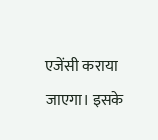एजेंसी कराया जाएगा। इसके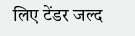लिए टेंडर जल्द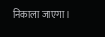निकाला जाएगा।